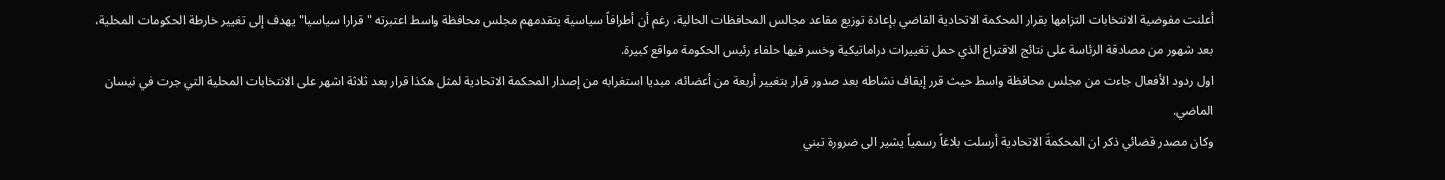أعلنت مفوضية الانتخابات التزامها بقرار المحكمة الاتحادية القاضي بإعادة توزيع مقاعد مجالس المحافظات الحالية، رغم أن أطرافاً سياسية يتقدمهم مجلس محافظة واسط اعتبرته "قرارا سياسيا" يهدف إلى تغيير خارطة الحكومات المحلية، بعد شهور من مصادقة الرئاسة على نتائج الاقتراع الذي حمل تغييرات دراماتيكية وخسر فيها حلفاء رئيس الحكومة مواقع كبيرة.
اول ردود الأفعال جاءت من مجلس محافظة واسط حيث قرر إيقاف نشاطه بعد صدور قرار بتغيير أربعة من أعضائه، مبديا استغرابه من إصدار المحكمة الاتحادية لمثل هكذا قرار بعد ثلاثة اشهر على الانتخابات المحلية التي جرت في نيسان الماضي.
وكان مصدر قضائي ذكر ان المحكمةَ الاتحادية أرسلت بلاغاً رسمياً يشير الى ضرورة تبني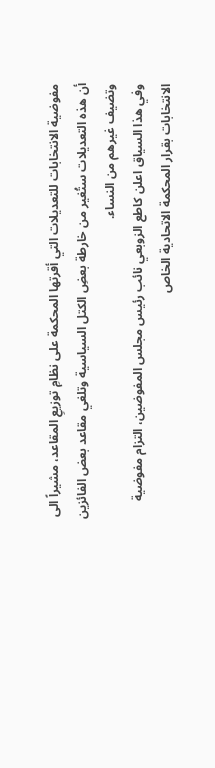مفوضية الانتخابات للتعديلات التي أقرتها المحكمة على نظامِ توزيعِ المقاعد، مشيراً الى أن هذه التعديلات ستُغير من خارطة بعضِ الكتل السياسية وتلغي مقاعد بعض الفائزين وتضيف غيرهم من النساء.
وفي هذا السياق اعلن كاطع الزوبعي نائب رئيس مجلس المفوضين، التزام مفوضية الانتخابات بقرار المحكمة الاتحادية الخاص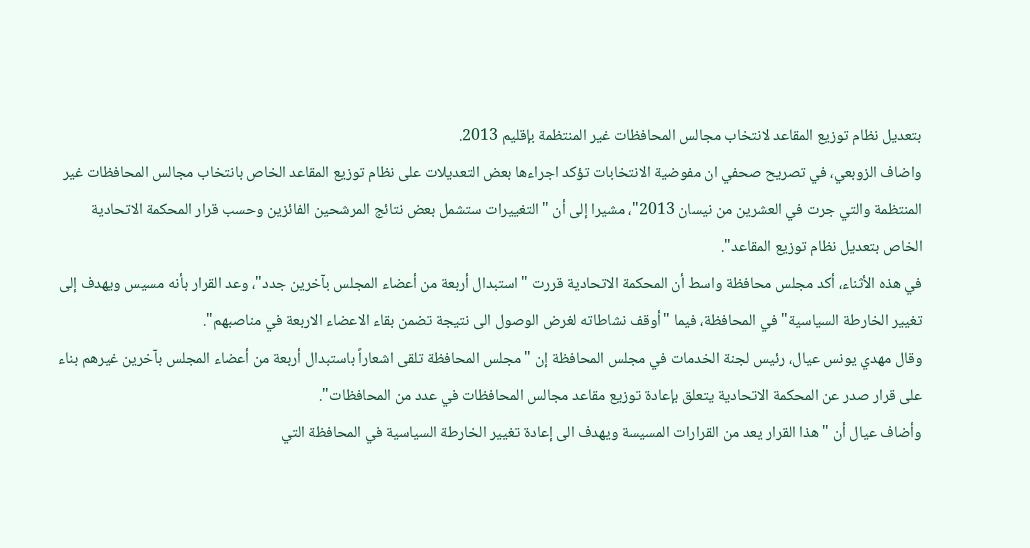بتعديل نظام توزيع المقاعد لانتخاب مجالس المحافظات غير المنتظمة بإقليم 2013.
واضاف الزوبعي، في تصريح صحفي ان مفوضية الانتخابات تؤكد اجراءها بعض التعديلات على نظام توزيع المقاعد الخاص بانتخاب مجالس المحافظات غير المنتظمة والتي جرت في العشرين من نيسان 2013"، مشيرا إلى أن "التغييرات ستشمل بعض نتائج المرشحين الفائزين وحسب قرار المحكمة الاتحادية الخاص بتعديل نظام توزيع المقاعد".
في هذه الأثناء، أكد مجلس محافظة واسط أن المحكمة الاتحادية قررت "استبدال أربعة من أعضاء المجلس بآخرين جدد"، وعد القرار بأنه مسيس ويهدف إلى تغيير الخارطة السياسية" في المحافظة، فيما "أوقف نشاطاته لغرض الوصول الى نتيجة تضمن بقاء الاعضاء الاربعة في مناصبهم".
وقال مهدي يونس عيال، رئيس لجنة الخدمات في مجلس المحافظة إن "مجلس المحافظة تلقى اشعاراً باستبدال أربعة من أعضاء المجلس بآخرين غيرهم بناء على قرار صدر عن المحكمة الاتحادية يتعلق بإعادة توزيع مقاعد مجالس المحافظات في عدد من المحافظات".
وأضاف عيال أن "هذا القرار يعد من القرارات المسيسة ويهدف الى إعادة تغيير الخارطة السياسية في المحافظة التي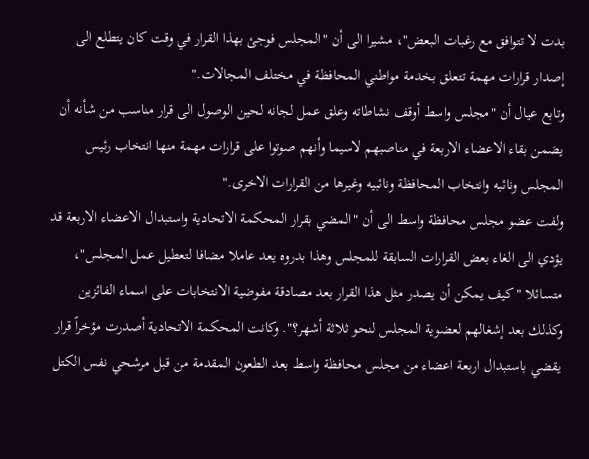بدت لا تتوافق مع رغبات البعض"، مشيرا الى أن "المجلس فوجئ بهذا القرار في وقت كان يتطلع الى إصدار قرارات مهمة تتعلق بخدمة مواطني المحافظة في مختلف المجالات."
وتابع عيال أن "مجلس واسط أوقف نشاطاته وعلق عمل لجانه لحين الوصول الى قرار مناسب من شأنه أن يضمن بقاء الاعضاء الاربعة في مناصبهم لاسيما وأنهم صوتوا على قرارات مهمة منها انتخاب رئيس المجلس ونائبه وانتخاب المحافظة ونائبيه وغيرها من القرارات الاخرى."
ولفت عضو مجلس محافظة واسط الى أن "المضي بقرار المحكمة الاتحادية واستبدال الاعضاء الاربعة قد يؤدي الى الغاء بعض القرارات السابقة للمجلس وهذا بدروه يعد عاملا مضافا لتعطيل عمل المجلس"، متسائلا "كيف يمكن أن يصدر مثل هذا القرار بعد مصادقة مفوضية الانتخابات على اسماء الفائزين وكذلك بعد إشغالهم لعضوية المجلس لنحو ثلاثة أشهر؟". وكانت المحكمة الاتحادية أصدرت مؤخراً قرار يقضي باستبدال اربعة اعضاء من مجلس محافظة واسط بعد الطعون المقدمة من قبل مرشحي نفس الكتل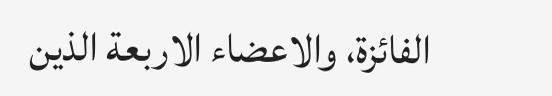الفائزة، والاعضاء الاربعة الذين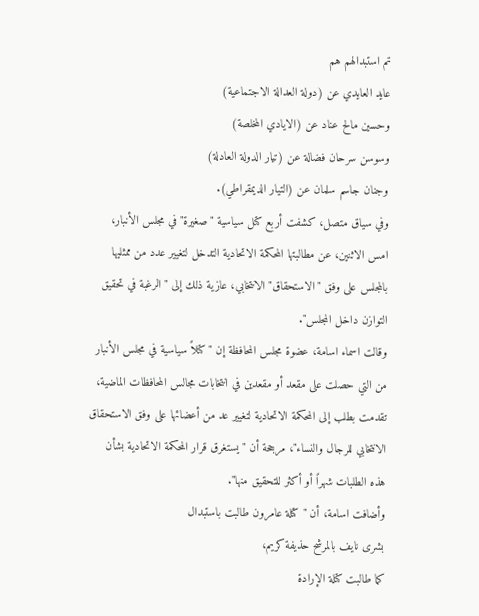تم استبدالهم هم
عايد العايدي عن (دولة العدالة الاجتماعية)
وحسين مالح عناد عن (الايادي المخلصة)
وسوسن سرحان فضالة عن (تيار الدولة العادلة)
وجنان جاسم سلمان عن (التيار الديمقراطي).
وفي سياق متصل، كشفت أربع كتل سياسية "صغيرة" في مجلس الأنبار، امس الاثنين، عن مطالبتها المحكمة الاتحادية التدخل لتغيير عدد من ممثليها بالمجلس على وفق "الاستحقاق" الانتخابي، عازية ذلك إلى "الرغبة في تحقيق التوازن داخل المجلس".
وقالت اسماء اسامة، عضوة مجلس المحافظة إن "كتلاً سياسية في مجلس الأنبار من التي حصلت على مقعد أو مقعدين في انتخابات مجالس المحافظات الماضية، تقدمت بطلب إلى المحكمة الاتحادية لتغيير عد من أعضائها على وفق الاستحقاق الانتخابي للرجال والنساء"، مرجحة أن "يستغرق قرار المحكمة الاتحادية بشأن هذه الطلبات شهراً أو أكثر للتحقيق منها".
وأضافت اسامة، أن "كتلة عامرون طالبت باستبدال
بشرى نايف بالمرشح حذيفة كريم،
كما طالبت كتلة الإرادة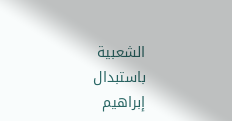الشعبية باستبدال
إبراهيم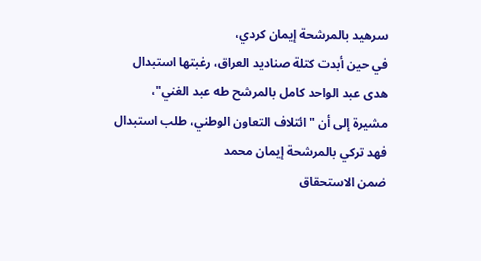سرهيد بالمرشحة إيمان كردي،
في حين أبدت كتلة صناديد العراق، رغبتها استبدال
هدى عبد الواحد كامل بالمرشح طه عبد الغني"،
مشيرة إلى أن "ائتلاف التعاون الوطني، طلب استبدال
فهد تركي بالمرشحة إيمان محمد
ضمن الاستحقاق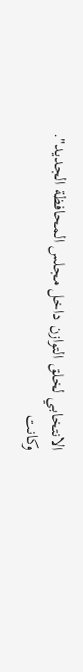الانتخابي لخلق التوازن داخل مجلس المحافظة الجديد".
وكانت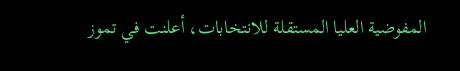المفوضية العليا المستقلة للانتخابات، أعلنت في تموز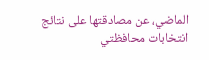الماضي، عن مصادقتها على نتائج انتخابات محافظتي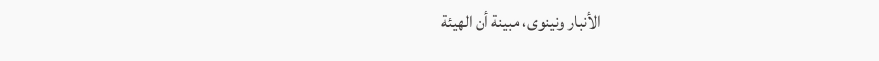الأنبار ونينوى، مبينة أن الهيئة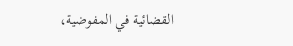القضائية في المفوضية،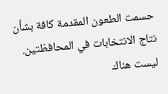حسمت الطعون المقدمة كافة بشأن نتاج الانتخابات في المحافظتين.
ليست هناك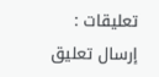تعليقات :
إرسال تعليق